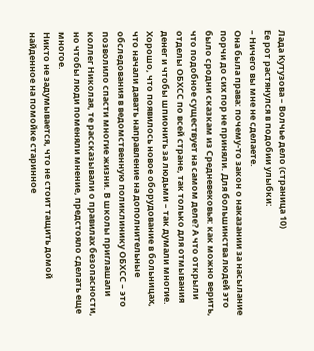Лада Кутузова – Волчье дело (страница 10)
Ее рот растянулся в подобии улыбки:
– Ничего вы мне не сделаете.
Она была права: почему-то закон о наказании за насылание порчи до сих пор не приняли. Для большинства людей это было сродни сказкам из Средневековья: как можно верить, что подобное существует на самом деле? А что открыли отделы ОБХСС по всей стране, так только для отмывания денег и чтобы шпионить за людьми – так думали многие.
Хорошо, что появилось новое оборудование в больницах, что начали давать направление на дополнительные обследования в ведомственную поликлинику ОБХСС – это позволило спасти многие жизни. В школы приглашали коллег Николая, те рассказывали о правилах безопасности, но чтобы люди поменяли мнение, предстояло сделать еще многое.
Никто не задумывается, что не стоит тащить домой найденное на помойке старинное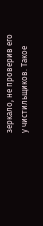зеркало, не проверив его у чистильщиков. Такое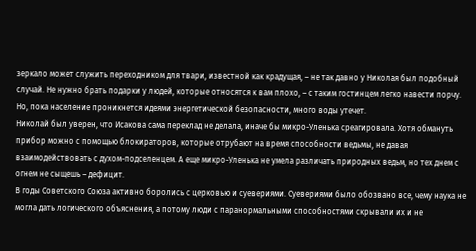зеркало может служить переходником для твари, известной как крадущая, – не так давно у Николая был подобный случай. Не нужно брать подарки у людей, которые относятся к вам плохо, – с таким гостинцем легко навести порчу. Но, пока население проникнется идеями энергетической безопасности, много воды утечет.
Николай был уверен, что Исакова сама переклад не делала, иначе бы микро-Уленька среагировала. Хотя обмануть прибор можно с помощью блокираторов, которые отрубают на время способности ведьмы, не давая взаимодействовать с духом-подселенцем. А еще микро-Уленька не умела различать природных ведьм, но тех днем с огнем не сыщешь – дефицит.
В годы Советского Союза активно боролись с церковью и суевериями. Суевериями было обозвано все, чему наука не могла дать логического объяснения, а потому люди с паранормальными способностями скрывали их и не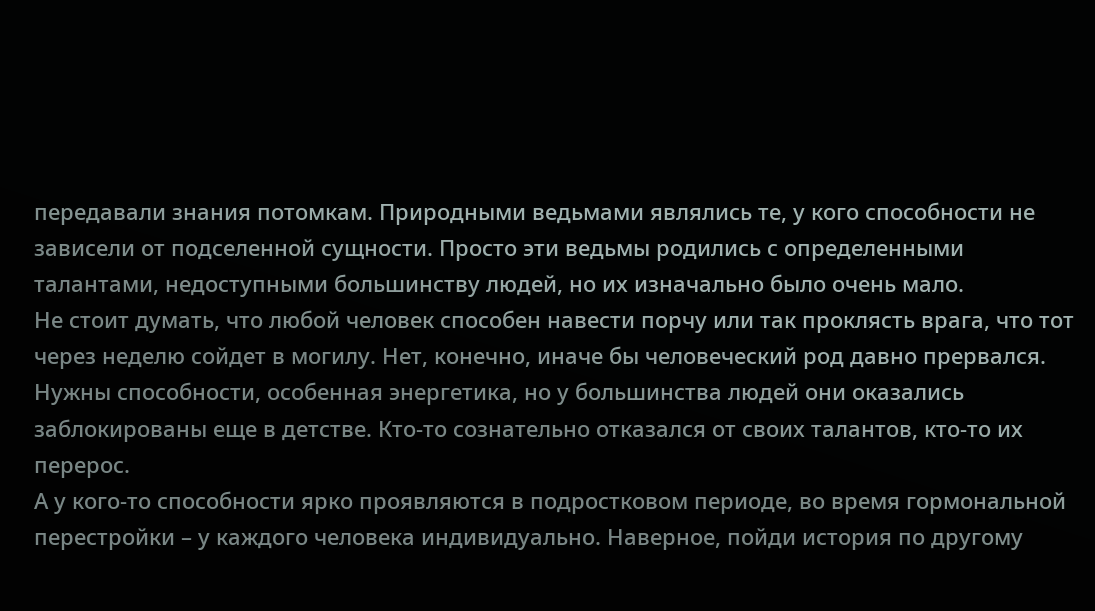передавали знания потомкам. Природными ведьмами являлись те, у кого способности не зависели от подселенной сущности. Просто эти ведьмы родились с определенными талантами, недоступными большинству людей, но их изначально было очень мало.
Не стоит думать, что любой человек способен навести порчу или так проклясть врага, что тот через неделю сойдет в могилу. Нет, конечно, иначе бы человеческий род давно прервался. Нужны способности, особенная энергетика, но у большинства людей они оказались заблокированы еще в детстве. Кто-то сознательно отказался от своих талантов, кто-то их перерос.
А у кого-то способности ярко проявляются в подростковом периоде, во время гормональной перестройки – у каждого человека индивидуально. Наверное, пойди история по другому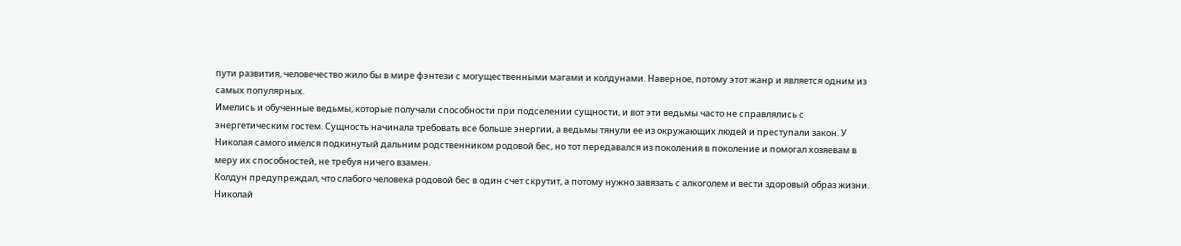пути развития, человечество жило бы в мире фэнтези с могущественными магами и колдунами. Наверное, потому этот жанр и является одним из самых популярных.
Имелись и обученные ведьмы, которые получали способности при подселении сущности, и вот эти ведьмы часто не справлялись с энергетическим гостем. Сущность начинала требовать все больше энергии, а ведьмы тянули ее из окружающих людей и преступали закон. У Николая самого имелся подкинутый дальним родственником родовой бес, но тот передавался из поколения в поколение и помогал хозяевам в меру их способностей, не требуя ничего взамен.
Колдун предупреждал, что слабого человека родовой бес в один счет скрутит, а потому нужно завязать с алкоголем и вести здоровый образ жизни. Николай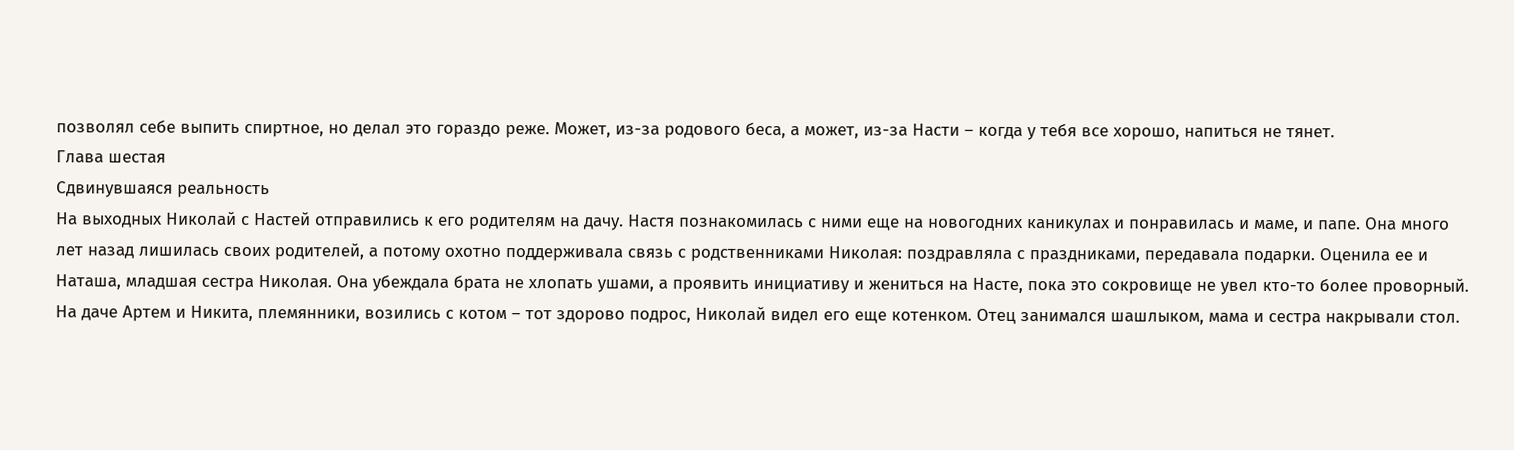позволял себе выпить спиртное, но делал это гораздо реже. Может, из-за родового беса, а может, из-за Насти – когда у тебя все хорошо, напиться не тянет.
Глава шестая
Сдвинувшаяся реальность
На выходных Николай с Настей отправились к его родителям на дачу. Настя познакомилась с ними еще на новогодних каникулах и понравилась и маме, и папе. Она много лет назад лишилась своих родителей, а потому охотно поддерживала связь с родственниками Николая: поздравляла с праздниками, передавала подарки. Оценила ее и Наташа, младшая сестра Николая. Она убеждала брата не хлопать ушами, а проявить инициативу и жениться на Насте, пока это сокровище не увел кто-то более проворный.
На даче Артем и Никита, племянники, возились с котом – тот здорово подрос, Николай видел его еще котенком. Отец занимался шашлыком, мама и сестра накрывали стол.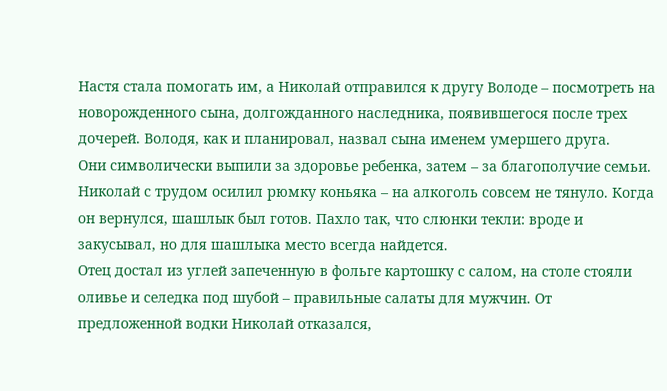Настя стала помогать им, а Николай отправился к другу Володе – посмотреть на новорожденного сына, долгожданного наследника, появившегося после трех дочерей. Володя, как и планировал, назвал сына именем умершего друга.
Они символически выпили за здоровье ребенка, затем – за благополучие семьи. Николай с трудом осилил рюмку коньяка – на алкоголь совсем не тянуло. Когда он вернулся, шашлык был готов. Пахло так, что слюнки текли: вроде и закусывал, но для шашлыка место всегда найдется.
Отец достал из углей запеченную в фольге картошку с салом, на столе стояли оливье и селедка под шубой – правильные салаты для мужчин. От предложенной водки Николай отказался,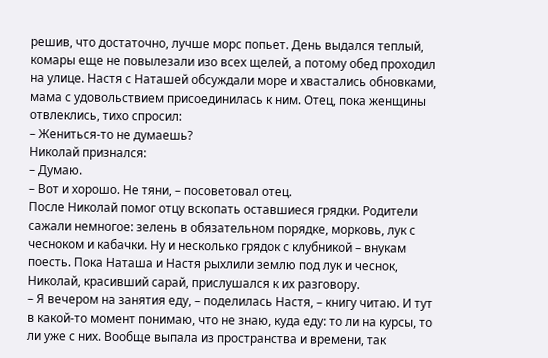решив, что достаточно, лучше морс попьет. День выдался теплый, комары еще не повылезали изо всех щелей, а потому обед проходил на улице. Настя с Наташей обсуждали море и хвастались обновками, мама с удовольствием присоединилась к ним. Отец, пока женщины отвлеклись, тихо спросил:
– Жениться-то не думаешь?
Николай признался:
– Думаю.
– Вот и хорошо. Не тяни, – посоветовал отец.
После Николай помог отцу вскопать оставшиеся грядки. Родители сажали немногое: зелень в обязательном порядке, морковь, лук с чесноком и кабачки. Ну и несколько грядок с клубникой – внукам поесть. Пока Наташа и Настя рыхлили землю под лук и чеснок, Николай, красивший сарай, прислушался к их разговору.
– Я вечером на занятия еду, – поделилась Настя, – книгу читаю. И тут в какой-то момент понимаю, что не знаю, куда еду: то ли на курсы, то ли уже с них. Вообще выпала из пространства и времени, так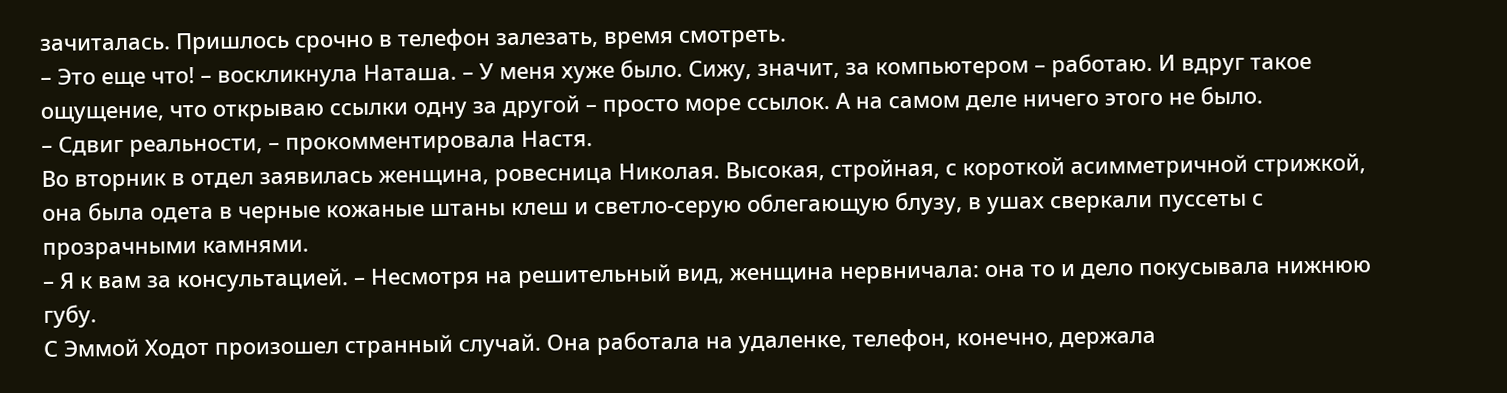зачиталась. Пришлось срочно в телефон залезать, время смотреть.
– Это еще что! – воскликнула Наташа. – У меня хуже было. Сижу, значит, за компьютером – работаю. И вдруг такое ощущение, что открываю ссылки одну за другой – просто море ссылок. А на самом деле ничего этого не было.
– Сдвиг реальности, – прокомментировала Настя.
Во вторник в отдел заявилась женщина, ровесница Николая. Высокая, стройная, с короткой асимметричной стрижкой, она была одета в черные кожаные штаны клеш и светло-серую облегающую блузу, в ушах сверкали пуссеты с прозрачными камнями.
– Я к вам за консультацией. – Несмотря на решительный вид, женщина нервничала: она то и дело покусывала нижнюю губу.
С Эммой Ходот произошел странный случай. Она работала на удаленке, телефон, конечно, держала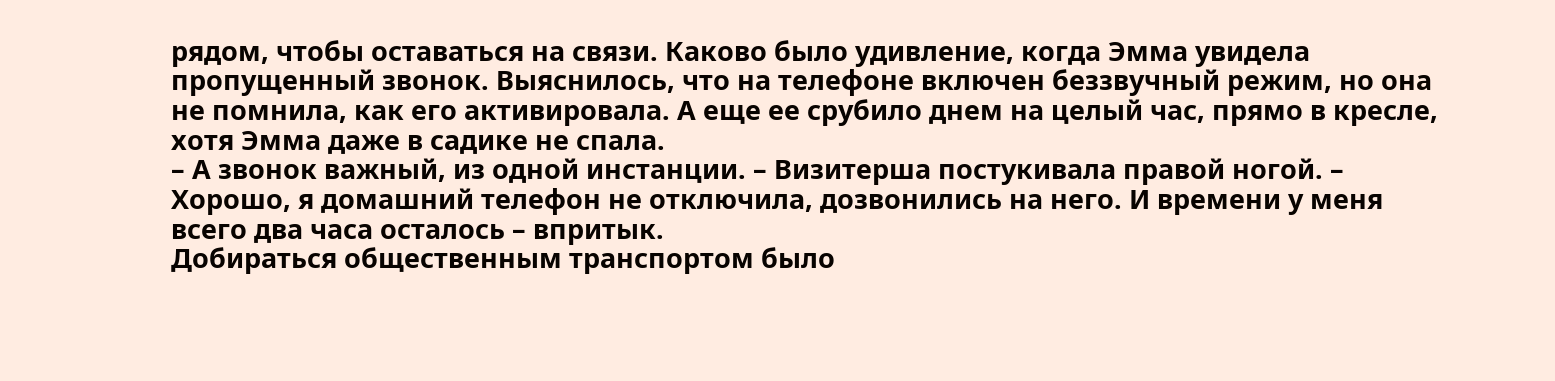рядом, чтобы оставаться на связи. Каково было удивление, когда Эмма увидела пропущенный звонок. Выяснилось, что на телефоне включен беззвучный режим, но она не помнила, как его активировала. А еще ее срубило днем на целый час, прямо в кресле, хотя Эмма даже в садике не спала.
– А звонок важный, из одной инстанции. – Визитерша постукивала правой ногой. – Хорошо, я домашний телефон не отключила, дозвонились на него. И времени у меня всего два часа осталось – впритык.
Добираться общественным транспортом было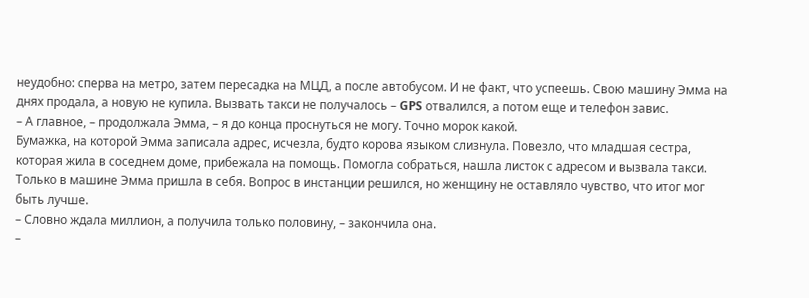неудобно: сперва на метро, затем пересадка на МЦД, а после автобусом. И не факт, что успеешь. Свою машину Эмма на днях продала, а новую не купила. Вызвать такси не получалось – GPS отвалился, а потом еще и телефон завис.
– А главное, – продолжала Эмма, – я до конца проснуться не могу. Точно морок какой.
Бумажка, на которой Эмма записала адрес, исчезла, будто корова языком слизнула. Повезло, что младшая сестра, которая жила в соседнем доме, прибежала на помощь. Помогла собраться, нашла листок с адресом и вызвала такси. Только в машине Эмма пришла в себя. Вопрос в инстанции решился, но женщину не оставляло чувство, что итог мог быть лучше.
– Словно ждала миллион, а получила только половину, – закончила она.
–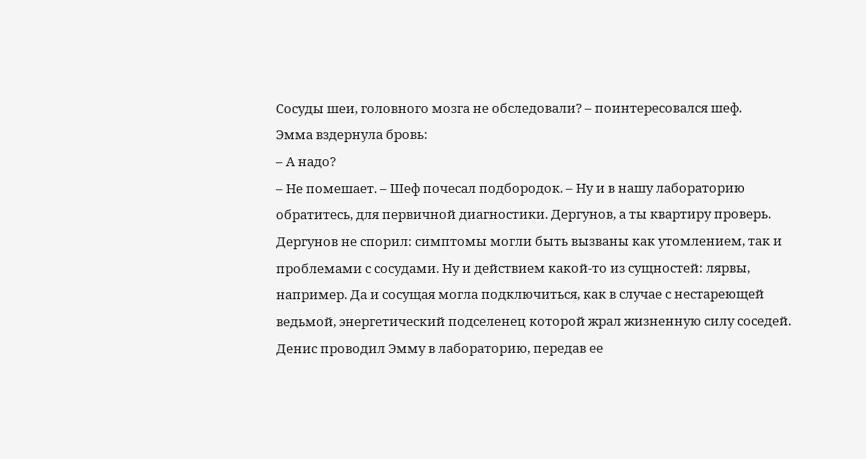Сосуды шеи, головного мозга не обследовали? – поинтересовался шеф.
Эмма вздернула бровь:
– А надо?
– Не помешает. – Шеф почесал подбородок. – Ну и в нашу лабораторию обратитесь, для первичной диагностики. Дергунов, а ты квартиру проверь.
Дергунов не спорил: симптомы могли быть вызваны как утомлением, так и проблемами с сосудами. Ну и действием какой-то из сущностей: лярвы, например. Да и сосущая могла подключиться, как в случае с нестареющей ведьмой, энергетический подселенец которой жрал жизненную силу соседей.
Денис проводил Эмму в лабораторию, передав ее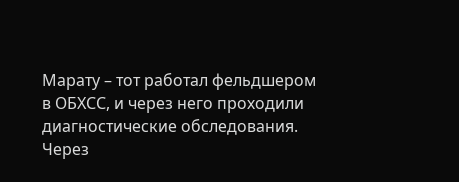Марату – тот работал фельдшером в ОБХСС, и через него проходили диагностические обследования. Через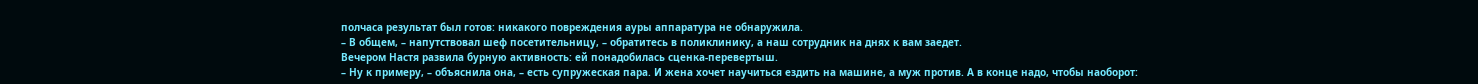полчаса результат был готов: никакого повреждения ауры аппаратура не обнаружила.
– В общем, – напутствовал шеф посетительницу, – обратитесь в поликлинику, а наш сотрудник на днях к вам заедет.
Вечером Настя развила бурную активность: ей понадобилась сценка-перевертыш.
– Ну к примеру, – объяснила она, – есть супружеская пара. И жена хочет научиться ездить на машине, а муж против. А в конце надо, чтобы наоборот: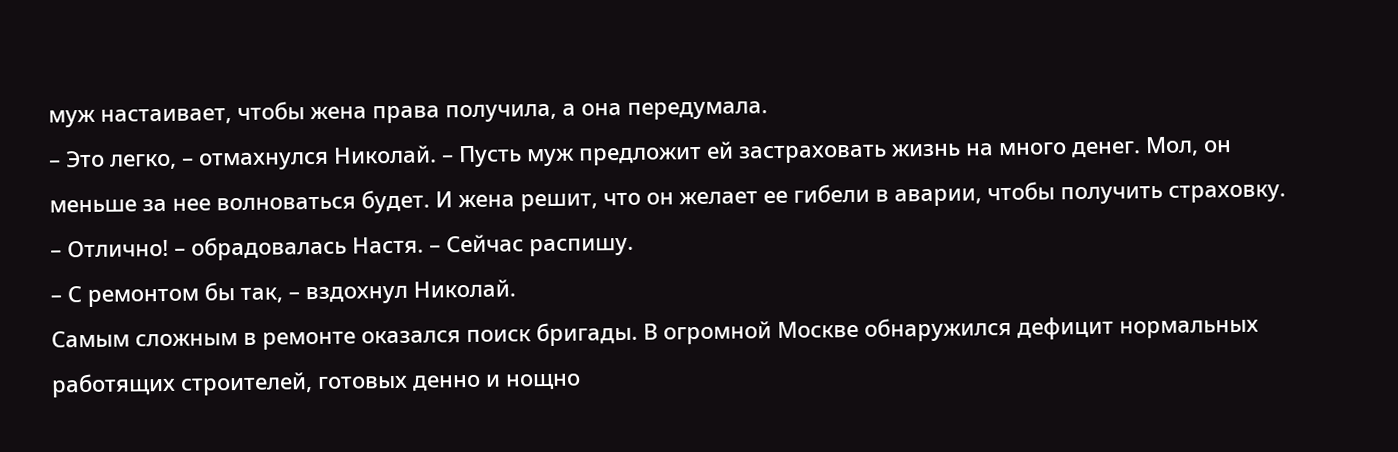муж настаивает, чтобы жена права получила, а она передумала.
– Это легко, – отмахнулся Николай. – Пусть муж предложит ей застраховать жизнь на много денег. Мол, он меньше за нее волноваться будет. И жена решит, что он желает ее гибели в аварии, чтобы получить страховку.
– Отлично! – обрадовалась Настя. – Сейчас распишу.
– С ремонтом бы так, – вздохнул Николай.
Самым сложным в ремонте оказался поиск бригады. В огромной Москве обнаружился дефицит нормальных работящих строителей, готовых денно и нощно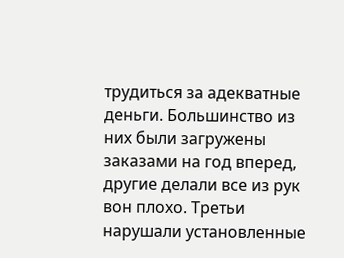трудиться за адекватные деньги. Большинство из них были загружены заказами на год вперед, другие делали все из рук вон плохо. Третьи нарушали установленные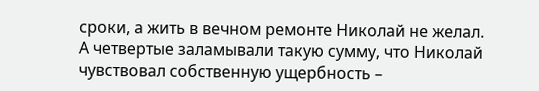сроки, а жить в вечном ремонте Николай не желал. А четвертые заламывали такую сумму, что Николай чувствовал собственную ущербность –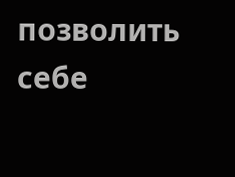позволить себе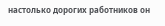настолько дорогих работников он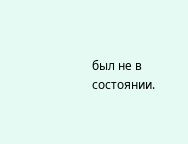был не в состоянии.